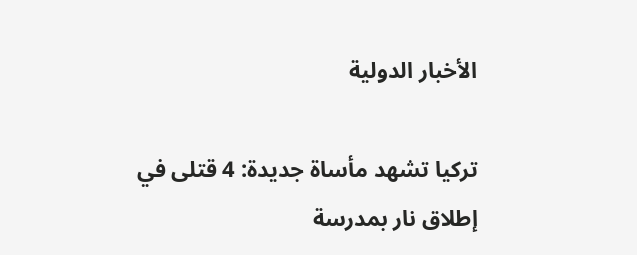الأخبار الدولية

تركيا تشهد مأساة جديدة: 4 قتلى في إطلاق نار بمدرسة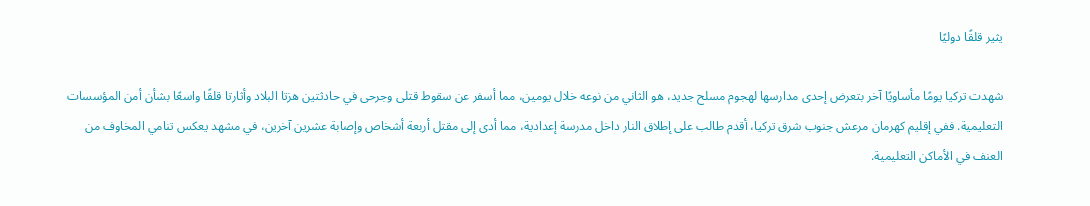يثير قلقًا دوليًا

شهدت تركيا يومًا مأساويًا آخر بتعرض إحدى مدارسها لهجوم مسلح جديد، هو الثاني من نوعه خلال يومين، مما أسفر عن سقوط قتلى وجرحى في حادثتين هزتا البلاد وأثارتا قلقًا واسعًا بشأن أمن المؤسسات التعليمية. ففي إقليم كهرمان مرعش جنوب شرق تركيا، أقدم طالب على إطلاق النار داخل مدرسة إعدادية، مما أدى إلى مقتل أربعة أشخاص وإصابة عشرين آخرين، في مشهد يعكس تنامي المخاوف من العنف في الأماكن التعليمية.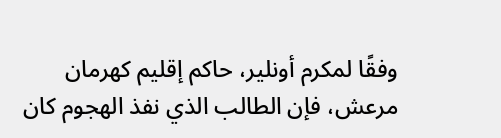وفقًا لمكرم أونلير، حاكم إقليم كهرمان مرعش، فإن الطالب الذي نفذ الهجوم كان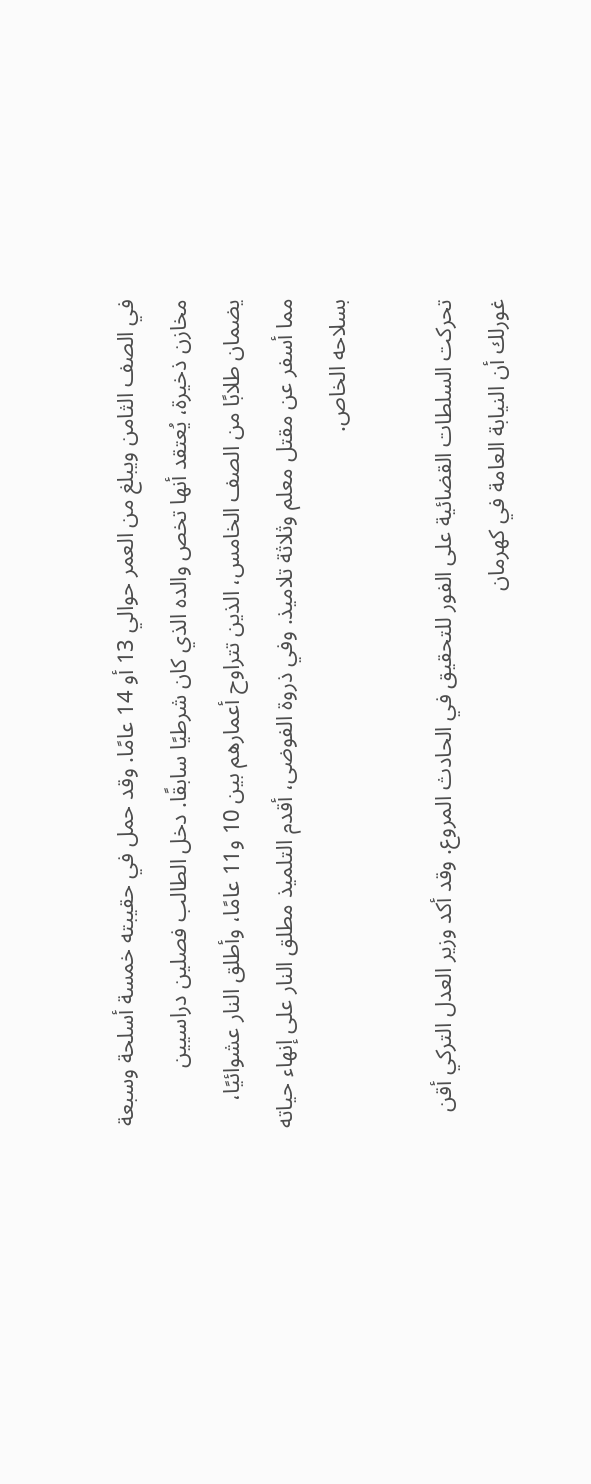في الصف الثامن ويبلغ من العمر حوالي 13 أو 14 عامًا. وقد حمل في حقيبته خمسة أسلحة وسبعة مخازن ذخيرة، يُعتقد أنها تخص والده الذي كان شرطيًا سابقًا. دخل الطالب فصلين دراسيين يضمان طلابًا من الصف الخامس، الذين تتراوح أعمارهم بين 10 و11 عامًا، وأطلق النار عشوائيًا، مما أسفر عن مقتل معلم وثلاثة تلاميذ. وفي ذروة الفوضى، أقدم التلميذ مطلق النار على إنهاء حياته بسلاحه الخاص.

تحركت السلطات القضائية على الفور للتحقيق في الحادث المروع. وقد أكد وزير العدل التركي أقن غورلك أن النيابة العامة في كهرمان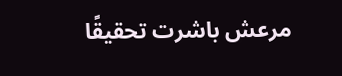مرعش باشرت تحقيقًا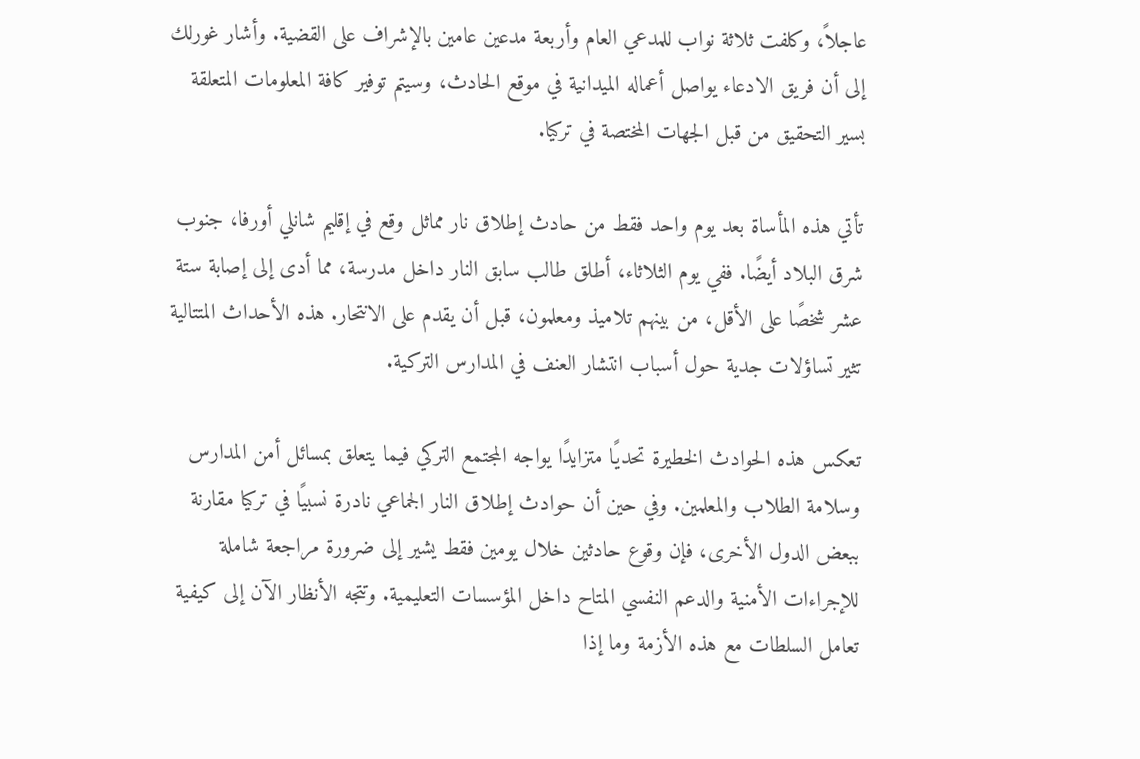عاجلاً، وكلفت ثلاثة نواب للمدعي العام وأربعة مدعين عامين بالإشراف على القضية. وأشار غورلك إلى أن فريق الادعاء يواصل أعماله الميدانية في موقع الحادث، وسيتم توفير كافة المعلومات المتعلقة بسير التحقيق من قبل الجهات المختصة في تركيا.

تأتي هذه المأساة بعد يوم واحد فقط من حادث إطلاق نار مماثل وقع في إقليم شانلي أورفا، جنوب شرق البلاد أيضًا. ففي يوم الثلاثاء، أطلق طالب سابق النار داخل مدرسة، مما أدى إلى إصابة ستة عشر شخصًا على الأقل، من بينهم تلاميذ ومعلمون، قبل أن يقدم على الانتحار. هذه الأحداث المتتالية تثير تساؤلات جدية حول أسباب انتشار العنف في المدارس التركية.

تعكس هذه الحوادث الخطيرة تحديًا متزايدًا يواجه المجتمع التركي فيما يتعلق بمسائل أمن المدارس وسلامة الطلاب والمعلمين. وفي حين أن حوادث إطلاق النار الجماعي نادرة نسبيًا في تركيا مقارنة ببعض الدول الأخرى، فإن وقوع حادثين خلال يومين فقط يشير إلى ضرورة مراجعة شاملة للإجراءات الأمنية والدعم النفسي المتاح داخل المؤسسات التعليمية. وتتجه الأنظار الآن إلى كيفية تعامل السلطات مع هذه الأزمة وما إذا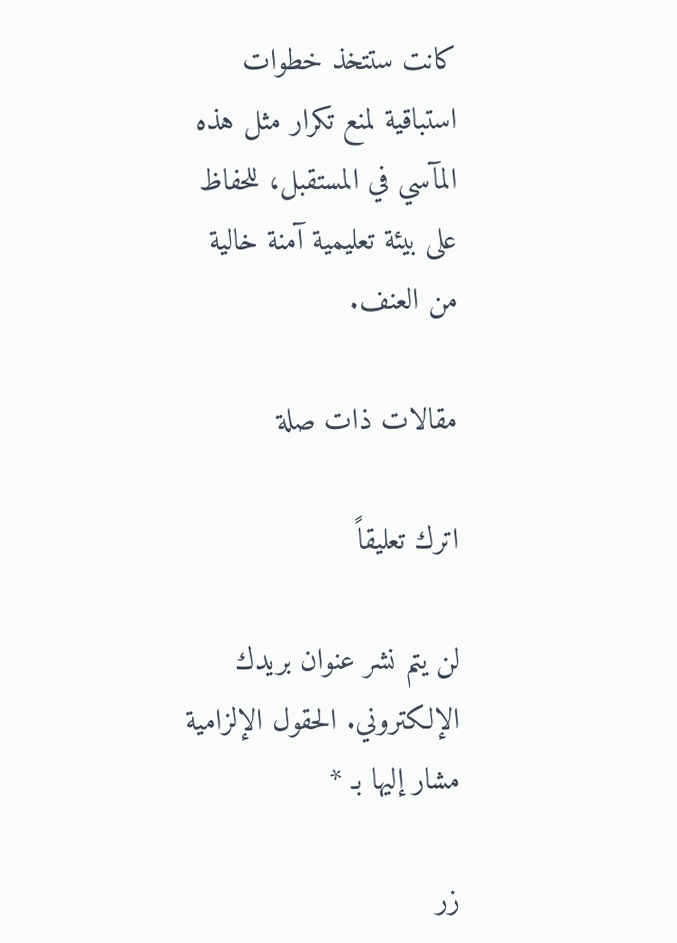كانت ستتخذ خطوات استباقية لمنع تكرار مثل هذه المآسي في المستقبل، للحفاظ على بيئة تعليمية آمنة خالية من العنف.

مقالات ذات صلة

اترك تعليقاً

لن يتم نشر عنوان بريدك الإلكتروني. الحقول الإلزامية مشار إليها بـ *

زر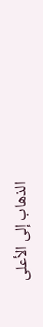الذهاب إلى الأعلى